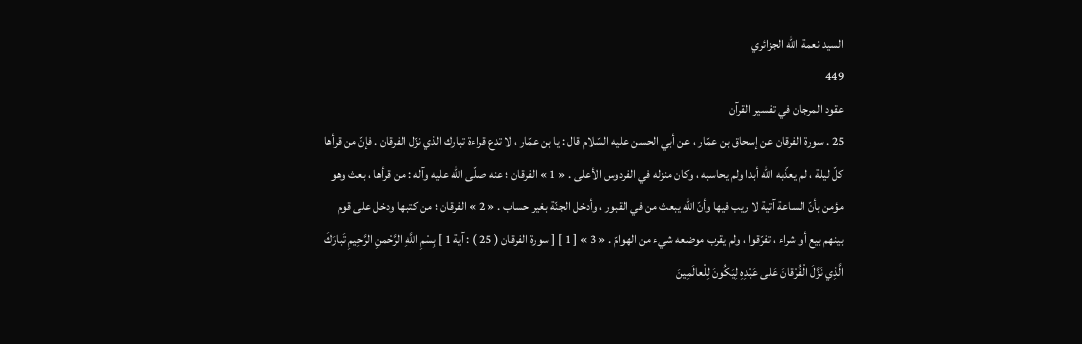السيد نعمة الله الجزائري
449
عقود المرجان في تفسير القرآن
25 . سورة الفرقان عن إسحاق بن عمّار ، عن أبي الحسن عليه السّلام قال : يا بن عمّار ، لا تدع قراءة تبارك الذي نزّل الفرقان . فإنّ من قرأها كلّ ليلة ، لم يعذّبه اللّه أبدا ولم يحاسبه ، وكان منزله في الفردوس الأعلى . « 1 » الفرقان ؛ عنه صلّى اللّه عليه وآله : من قرأها ، بعث وهو مؤمن بأنّ الساعة آتية لا ريب فيها وأنّ اللّه يبعث من في القبور ، وأدخل الجنّة بغير حساب . « 2 » الفرقان ؛ من كتبها ودخل على قوم بينهم بيع أو شراء ، تفرّقوا ، ولم يقرب موضعه شيء من الهوامّ . « 3 » [ 1 ] [ سورة الفرقان ( 25 ) : آية 1 ] بِسْمِ اللَّهِ الرَّحْمنِ الرَّحِيمِ تَبارَكَ الَّذِي نَزَّلَ الْفُرْقانَ عَلى عَبْدِهِ لِيَكُونَ لِلْعالَمِينَ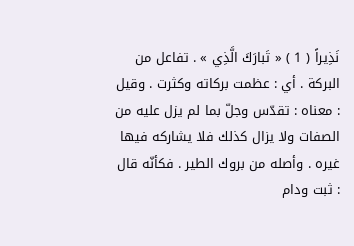نَذِيراً ( 1 ) « تَبارَكَ الَّذِي » . تفاعل من البركة . أي : عظمت بركاته وكثرت . وقيل : معناه : تقدّس وجلّ بما لم يزل عليه من الصفات ولا يزال كذلك فلا يشاركه فيها غيره . وأصله من بروك الطير . فكأنّه قال : ثبت ودام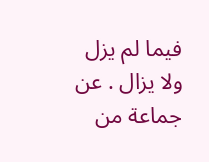فيما لم يزل ولا يزال . عن جماعة من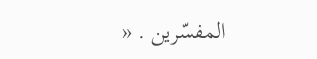المفسّرين . «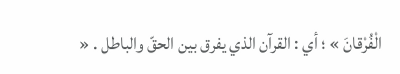الْفُرْقانَ » ؛ أي : القرآن الذي يفرق بين الحقّ والباطل . «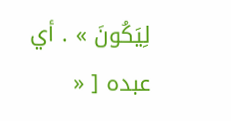لِيَكُونَ » . أي عبده [ «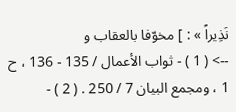نَذِيراً » : ] مخوّفا بالعقاب و
--> ( 1 ) - ثواب الأعمال / 135 - 136 ، ح 1 ، ومجمع البيان 7 / 250 . ( 2 ) -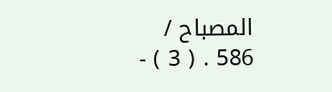المصباح / 586 . ( 3 ) -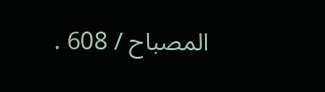المصباح / 608 .